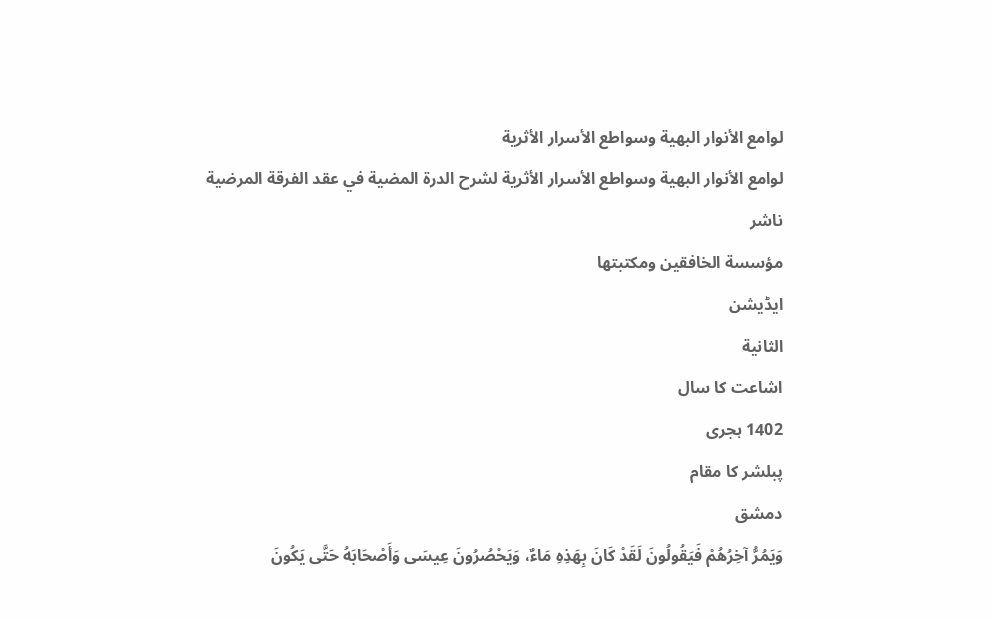لوامع الأنوار البهية وسواطع الأسرار الأثرية
لوامع الأنوار البهية وسواطع الأسرار الأثرية لشرح الدرة المضية في عقد الفرقة المرضية
ناشر
مؤسسة الخافقين ومكتبتها
ایڈیشن
الثانية
اشاعت کا سال
1402 ہجری
پبلشر کا مقام
دمشق
وَيَمُرُّ آخِرُهُمْ فَيَقُولُونَ لَقَدْ كَانَ بِهَذِهِ مَاءٌ، وَيَحْصُرُونَ عِيسَى وَأَصْحَابَهُ حَتَّى يَكُونَ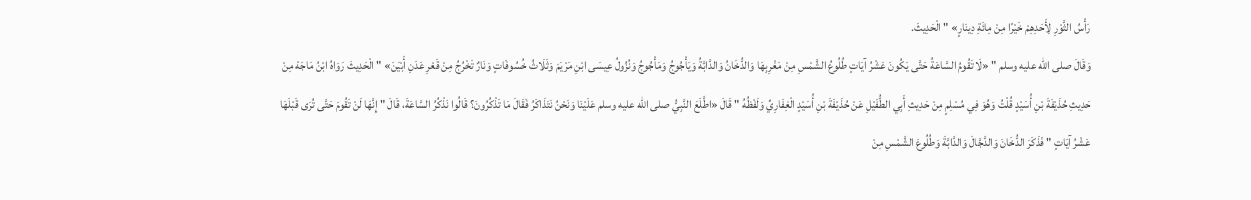رَأْسُ الثَّوْرِ لِأَحَدِهِمْ خَيْرًا مِنْ مِائَةِ دِينَارٍ» " الْحَدِيثَ.
وَقَالَ صلى الله عليه وسلم " «لَا تَقُومُ السَّاعَةُ حَتَّى يَكُونَ عَشْرُ آيَاتٍ طُلُوعُ الشَّمْسِ مِنْ مَغْرِبِهَا وَالدُّخَانُ وَالدَّابَّةُ وَيَأْجُوجُ وَمَأْجُوجُ وَنُزُولُ عِيسَى ابْنِ مَرْيَمَ وَثَلَاثُ خُسُوفَاتٍ وَنَارٌ تَخْرُجُ مِنْ قَعْرِ عَدَنِ أَبْيَنَ» " الْحَدِيثَ رَوَاهُ ابْنُ مَاجَهْ مِنْ حَدِيثِ حُذَيْفَةَ بْنِ أُسَيْدٍ قُلْتُ وَهُوَ فِي مُسْلِمٍ مِنْ حَدِيثِ أَبِي الطُّفَيْلِ عَنْ حُذَيْفَةَ بْنِ أُسَيْدٍ الْغِفَارِيِّ وَلَفْظُهُ " قَالَ «اطَّلَعَ النَّبِيُّ صلى الله عليه وسلم عَلَيْنَا وَنَحْنُ نَتَذَاكَرُ فَقَالَ مَا تَذْكُرُونَ؟ قَالُوا نَذْكُرُ السَّاعَةَ، قَالَ " إِنَّهَا لَنْ تَقُومَ حَتَّى تُرَى قَبْلَهَا عَشْرُ آيَاتٍ " فَذَكَرَ الدُّخَانَ وَالدَّجَّالَ وَالدَّابَّةَ وَطُلُوعَ الشَّمْسِ مِنْ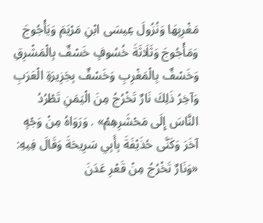مَغْرِبِهَا وَنُزُولَ عِيسَى ابْنِ مَرْيَمَ وَيَأْجُوجَ وَمَأْجُوجَ وَثَلَاثَةَ خُسُوفٍ خَسْفٌ بِالْمَشْرِقِ وَخَسْفٌ بِالْمَغْرِبِ وَخَسْفٌ بِجَزِيرَةِ الْعَرَبِ وَآخِرُ ذَلِكَ نَارٌ تَخْرُجُ مِنَ الْيَمَنِ تَطْرُدُ النَّاسَ إِلَى مَحْشَرِهِمْ» . وَرَوَاهُ مِنْ وَجْهٍ آخَرَ وَكَنَّى حُذَيْفَةَ بِأَبِي سَرِيحَةَ وَقَالَ فِيهِ: «وَنَارٌ تَخْرُجُ مِنْ قَعْرِ عَدَنَ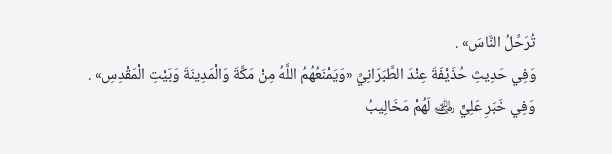تُرَحِّلُ النَّاسَ» .
وَفِي حَدِيثِ حُذَيْفَةَ عِنْدَ الطَّبَرَانِيِّ «وَيَمْنَعُهُمُ اللَّهُ مِنْ مَكَّةَ وَالْمَدِينَةَ وَبَيْتِ الْمَقْدِسِ» .
وَفِي خَبَرِ عَلِيٍّ ﵁ لَهُمْ مَخَالِيبُ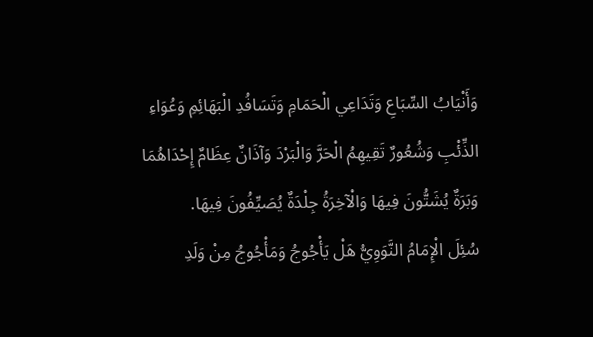وَأَنْيَابُ السِّبَاعِ وَتَدَاعِي الْحَمَامِ وَتَسَافُدِ الْبَهَائِمِ وَعُوَاءِ الذِّئْبِ وَشُعُورٌ تَقِيهِمُ الْحَرَّ وَالْبَرْدَ وَآذَانٌ عِظَامٌ إِحْدَاهُمَا وَبَرَةٌ يُشَتُّونَ فِيهَا وَالْآخِرَةُ جِلْدَةٌ يُصَيِّفُونَ فِيهَا.
سُئِلَ الْإِمَامُ النَّوَوِيُّ هَلْ يَأْجُوجُ وَمَأْجُوجُ مِنْ وَلَدِ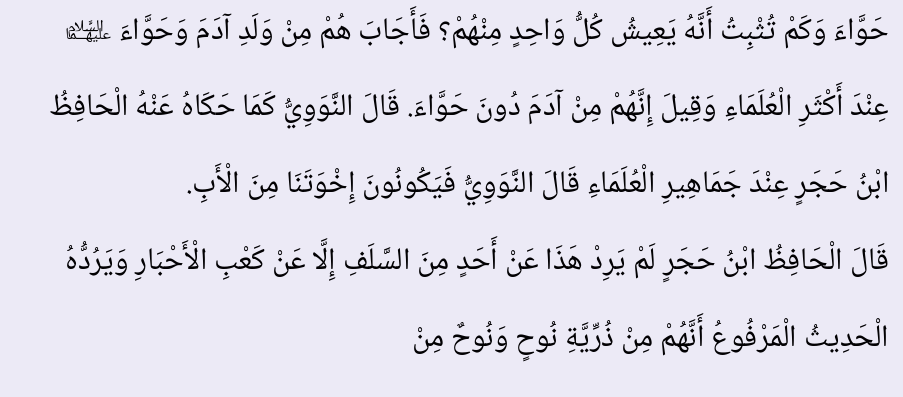حَوَّاءَ وَكَمْ تُثْبِتُ أَنَّهُ يَعِيشُ كُلُّ وَاحِدٍ مِنْهُمْ؟ فَأَجَابَ هُمْ مِنْ وَلَدِ آدَمَ وَحَوَّاءَ ﵉ عِنْدَ أَكْثَرِ الْعُلَمَاءِ وَقِيلَ إِنَّهُمْ مِنْ آدَمَ دُونَ حَوَّاءَ. قَالَ النَّوَوِيُّ كَمَا حَكَاهُ عَنْهُ الْحَافِظُ ابْنُ حَجَرٍ عِنْدَ جَمَاهِيرِ الْعُلَمَاءِ قَالَ النَّوَوِيُّ فَيَكُونُونَ إِخْوَتَنَا مِنَ الْأَبِ.
قَالَ الْحَافِظُ ابْنُ حَجَرٍ لَمْ يَرِدْ هَذَا عَنْ أَحَدٍ مِنَ السَّلَفِ إِلَّا عَنْ كَعْبِ الْأَحْبَارِ وَيَرُدُّهُ الْحَدِيثُ الْمَرْفُوعُ أَنَّهُمْ مِنْ ذُرِّيَّةِ نُوحٍ وَنُوحٌ مِنْ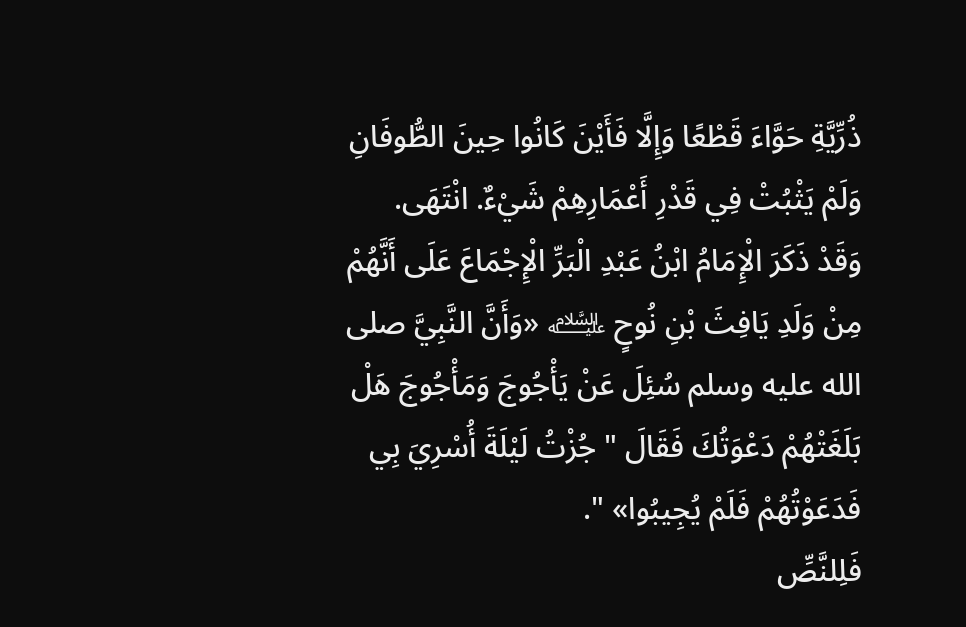ذُرِّيَّةِ حَوَّاءَ قَطْعًا وَإِلَّا فَأَيْنَ كَانُوا حِينَ الطُّوفَانِ وَلَمْ يَثْبُتْ فِي قَدْرِ أَعْمَارِهِمْ شَيْءٌ. انْتَهَى.
وَقَدْ ذَكَرَ الْإِمَامُ ابْنُ عَبْدِ الْبَرِّ الْإِجْمَاعَ عَلَى أَنَّهُمْ مِنْ وَلَدِ يَافِثَ بْنِ نُوحٍ ﵇ «وَأَنَّ النَّبِيَّ صلى الله عليه وسلم سُئِلَ عَنْ يَأْجُوجَ وَمَأْجُوجَ هَلْ بَلَغَتْهُمْ دَعْوَتُكَ فَقَالَ " جُزْتُ لَيْلَةَ أُسْرِيَ بِي فَدَعَوْتُهُمْ فَلَمْ يُجِيبُوا» ".
فَلِلنَّصِّ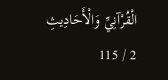الْقُرْآنِيِّ وَالْأَحَادِيثِ
2 / 115